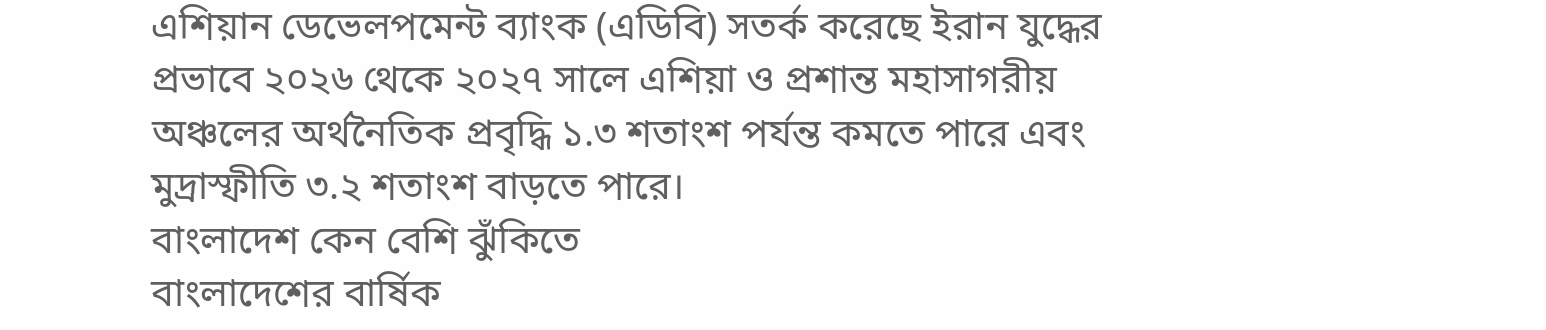এশিয়ান ডেভেলপমেন্ট ব্যাংক (এডিবি) সতর্ক করেছে ইরান যুদ্ধের প্রভাবে ২০২৬ থেকে ২০২৭ সালে এশিয়া ও প্রশান্ত মহাসাগরীয় অঞ্চলের অর্থনৈতিক প্রবৃদ্ধি ১.৩ শতাংশ পর্যন্ত কমতে পারে এবং মুদ্রাস্ফীতি ৩.২ শতাংশ বাড়তে পারে।
বাংলাদেশ কেন বেশি ঝুঁকিতে
বাংলাদেশের বার্ষিক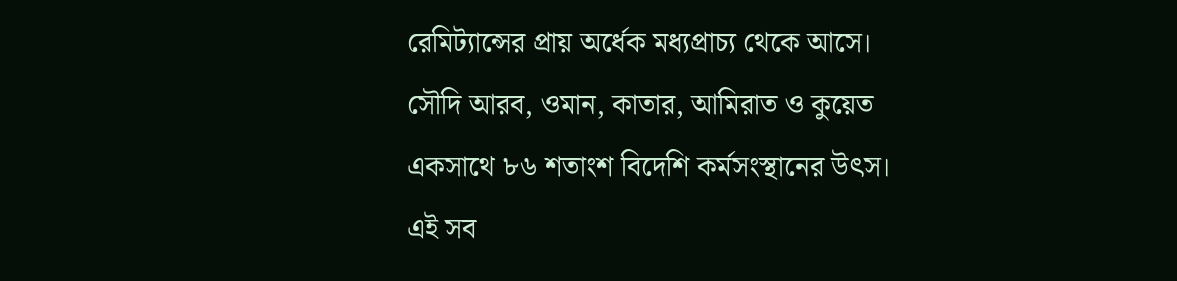রেমিট্যান্সের প্রায় অর্ধেক মধ্যপ্রাচ্য থেকে আসে। সৌদি আরব, ওমান, কাতার, আমিরাত ও কুয়েত একসাথে ৮৬ শতাংশ বিদেশি কর্মসংস্থানের উৎস। এই সব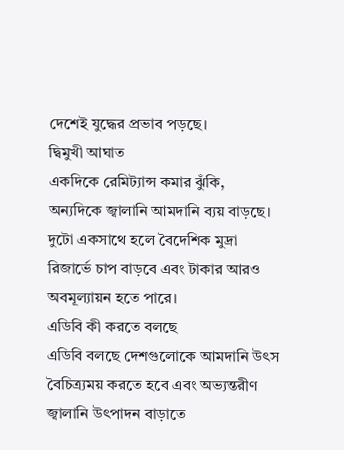দেশেই যুদ্ধের প্রভাব পড়ছে।
দ্বিমুখী আঘাত
একদিকে রেমিট্যান্স কমার ঝুঁকি, অন্যদিকে জ্বালানি আমদানি ব্যয় বাড়ছে। দুটো একসাথে হলে বৈদেশিক মুদ্রা রিজার্ভে চাপ বাড়বে এবং টাকার আরও অবমূল্যায়ন হতে পারে।
এডিবি কী করতে বলছে
এডিবি বলছে দেশগুলোকে আমদানি উৎস বৈচিত্র্যময় করতে হবে এবং অভ্যন্তরীণ জ্বালানি উৎপাদন বাড়াতে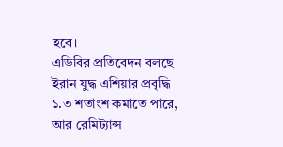হবে।
এডিবির প্রতিবেদন বলছে ইরান যুদ্ধ এশিয়ার প্রবৃদ্ধি ১.৩ শতাংশ কমাতে পারে, আর রেমিট্যান্স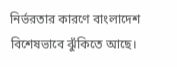নির্ভরতার কারণে বাংলাদেশ বিশেষভাবে ঝুঁকিতে আছে।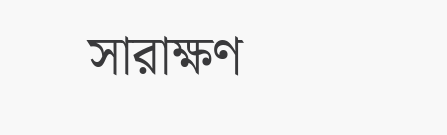সারাক্ষণ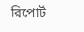রিপোর্ট